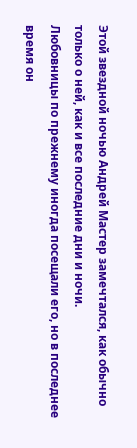Этой звездной ночью Андрей Мастер замечтался, как обычно только о ней, как и все последние дни и ночи.
Любовницы по прежнему иногда посещали его, но в последнее время он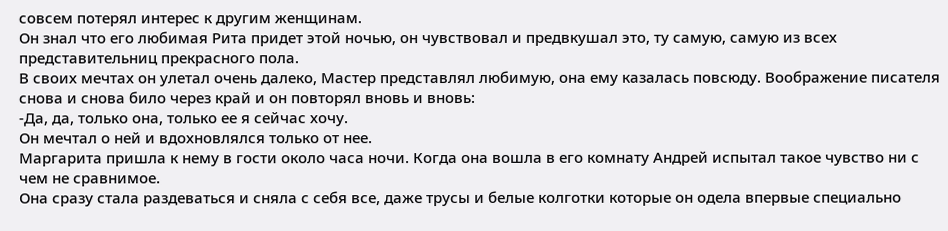совсем потерял интерес к другим женщинам.
Он знал что его любимая Рита придет этой ночью, он чувствовал и предвкушал это, ту самую, самую из всех представительниц прекрасного пола.
В своих мечтах он улетал очень далеко, Мастер представлял любимую, она ему казалась повсюду. Воображение писателя снова и снова било через край и он повторял вновь и вновь:
-Да, да, только она, только ее я сейчас хочу.
Он мечтал о ней и вдохновлялся только от нее.
Маргарита пришла к нему в гости около часа ночи. Когда она вошла в его комнату Андрей испытал такое чувство ни с чем не сравнимое.
Она сразу стала раздеваться и сняла с себя все, даже трусы и белые колготки которые он одела впервые специально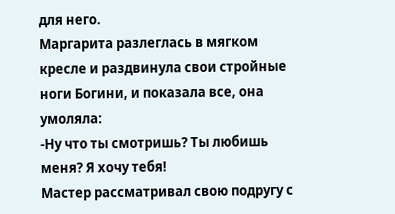для него.
Маргарита разлеглась в мягком кресле и раздвинула свои стройные ноги Богини, и показала все, она умоляла:
-Ну что ты смотришь? Ты любишь меня? Я хочу тебя!
Мастер рассматривал свою подругу с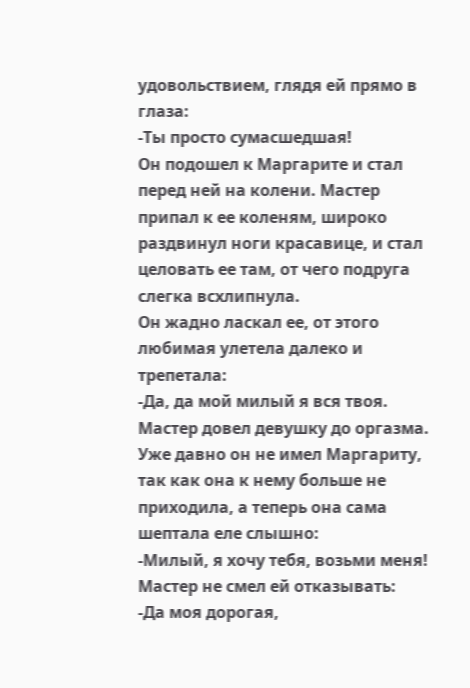удовольствием, глядя ей прямо в глаза:
-Ты просто сумасшедшая!
Он подошел к Маргарите и стал перед ней на колени. Мастер припал к ее коленям, широко раздвинул ноги красавице, и стал целовать ее там, от чего подруга слегка всхлипнула.
Он жадно ласкал ее, от этого любимая улетела далеко и трепетала:
-Да, да мой милый я вся твоя.
Мастер довел девушку до оргазма. Уже давно он не имел Маргариту, так как она к нему больше не приходила, а теперь она сама шептала еле слышно:
-Милый, я хочу тебя, возьми меня!
Мастер не смел ей отказывать:
-Да моя дорогая,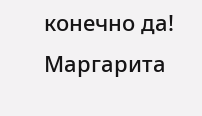конечно да!
Маргарита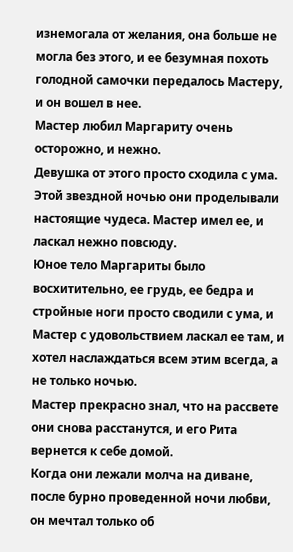изнемогала от желания, она больше не могла без этого, и ее безумная похоть голодной самочки передалось Мастеру, и он вошел в нее.
Мастер любил Маргариту очень осторожно, и нежно.
Девушка от этого просто сходила с ума.
Этой звездной ночью они проделывали настоящие чудеса. Мастер имел ее, и ласкал нежно повсюду.
Юное тело Маргариты было восхитительно, ее грудь, ее бедра и стройные ноги просто сводили с ума, и Мастер с удовольствием ласкал ее там, и хотел наслаждаться всем этим всегда, а не только ночью.
Мастер прекрасно знал, что на рассвете они снова расстанутся, и его Рита вернется к себе домой.
Когда они лежали молча на диване, после бурно проведенной ночи любви, он мечтал только об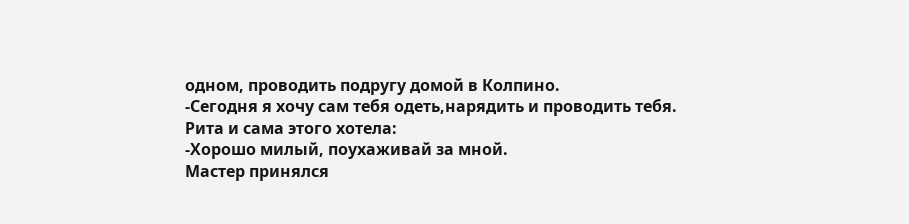одном, проводить подругу домой в Колпино.
-Сегодня я хочу сам тебя одеть,нарядить и проводить тебя.
Рита и сама этого хотела:
-Хорошо милый, поухаживай за мной.
Мастер принялся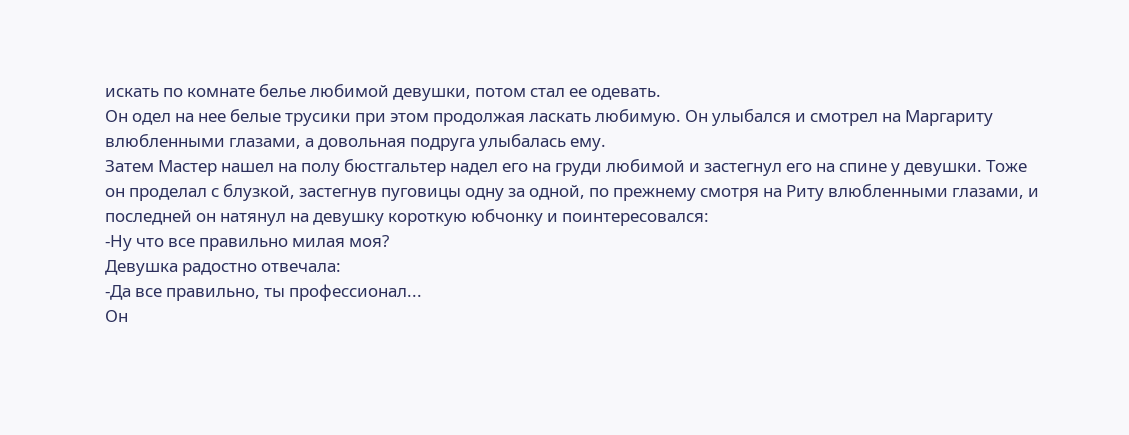искать по комнате белье любимой девушки, потом стал ее одевать.
Он одел на нее белые трусики при этом продолжая ласкать любимую. Он улыбался и смотрел на Маргариту влюбленными глазами, а довольная подруга улыбалась ему.
Затем Мастер нашел на полу бюстгальтер надел его на груди любимой и застегнул его на спине у девушки. Тоже он проделал с блузкой, застегнув пуговицы одну за одной, по прежнему смотря на Риту влюбленными глазами, и последней он натянул на девушку короткую юбчонку и поинтересовался:
-Ну что все правильно милая моя?
Девушка радостно отвечала:
-Да все правильно, ты профессионал...
Он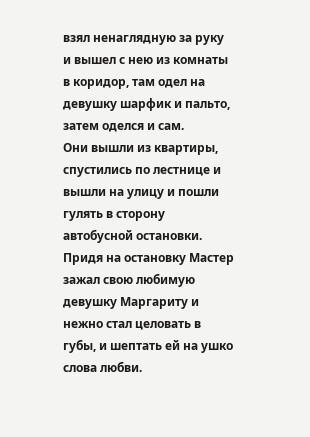взял ненаглядную за руку и вышел с нею из комнаты в коридор, там одел на девушку шарфик и пальто, затем оделся и сам.
Они вышли из квартиры, спустились по лестнице и вышли на улицу и пошли гулять в сторону автобусной остановки.
Придя на остановку Мастер зажал свою любимую девушку Маргариту и нежно стал целовать в губы, и шептать ей на ушко слова любви.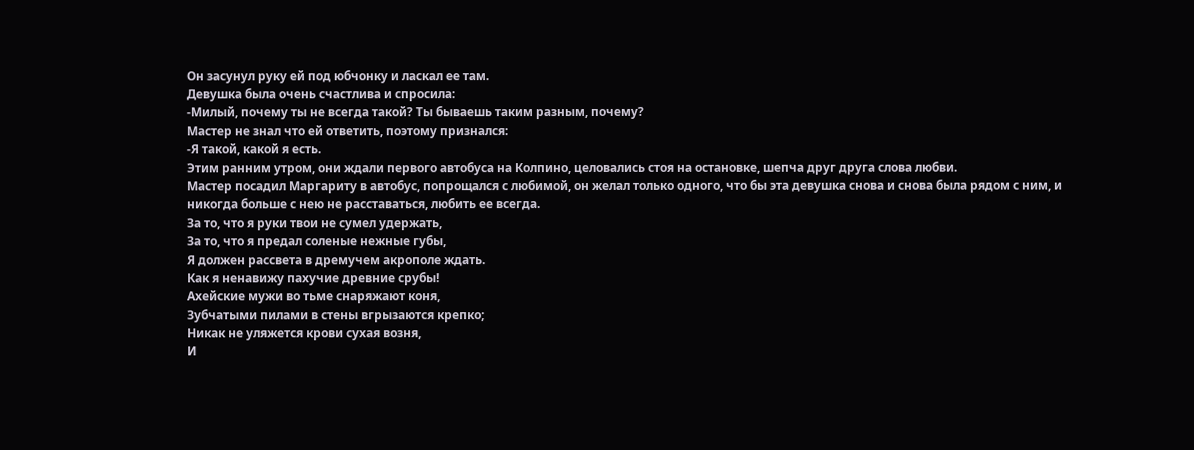Он засунул руку ей под юбчонку и ласкал ее там.
Девушка была очень счастлива и спросила:
-Милый, почему ты не всегда такой? Ты бываешь таким разным, почему?
Мастер не знал что ей ответить, поэтому признался:
-Я такой, какой я есть.
Этим ранним утром, они ждали первого автобуса на Колпино, целовались стоя на остановке, шепча друг друга слова любви.
Мастер посадил Маргариту в автобус, попрощался с любимой, он желал только одного, что бы эта девушка снова и снова была рядом с ним, и никогда больше с нею не расставаться, любить ее всегда.
За то, что я руки твои не сумел удержать,
За то, что я предал соленые нежные губы,
Я должен рассвета в дремучем акрополе ждать.
Как я ненавижу пахучие древние срубы!
Ахейские мужи во тьме снаряжают коня,
Зубчатыми пилами в стены вгрызаются крепко;
Никак не уляжется крови сухая возня,
И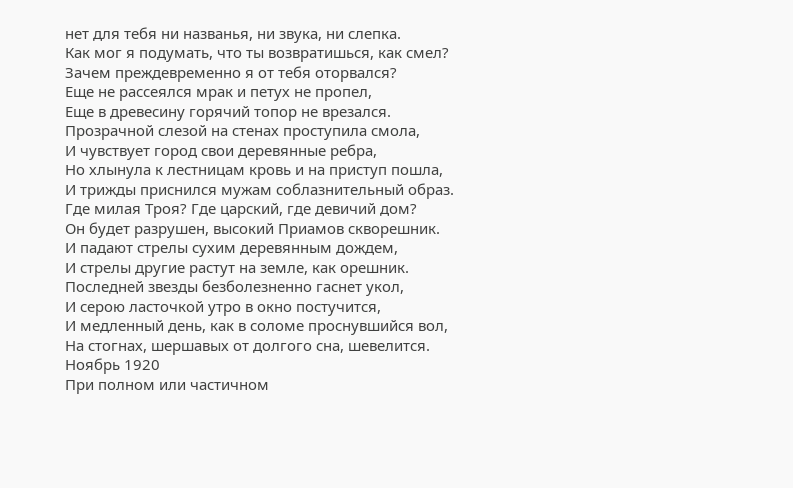нет для тебя ни названья, ни звука, ни слепка.
Как мог я подумать, что ты возвратишься, как смел?
Зачем преждевременно я от тебя оторвался?
Еще не рассеялся мрак и петух не пропел,
Еще в древесину горячий топор не врезался.
Прозрачной слезой на стенах проступила смола,
И чувствует город свои деревянные ребра,
Но хлынула к лестницам кровь и на приступ пошла,
И трижды приснился мужам соблазнительный образ.
Где милая Троя? Где царский, где девичий дом?
Он будет разрушен, высокий Приамов скворешник.
И падают стрелы сухим деревянным дождем,
И стрелы другие растут на земле, как орешник.
Последней звезды безболезненно гаснет укол,
И серою ласточкой утро в окно постучится,
И медленный день, как в соломе проснувшийся вол,
На стогнах, шершавых от долгого сна, шевелится.
Ноябрь 1920
При полном или частичном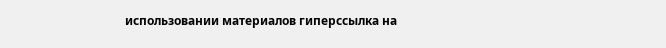использовании материалов гиперссылка на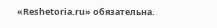«Reshetoria.ru» обязательна.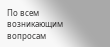По всем возникающим вопросам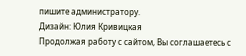пишите администратору.
Дизайн: Юлия Кривицкая
Продолжая работу с сайтом, Вы соглашаетесь с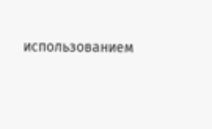использованием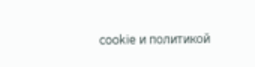cookie и политикой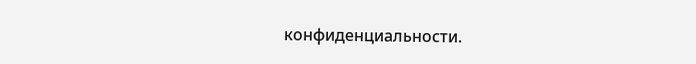конфиденциальности.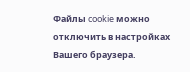Файлы cookie можно отключить в настройках Вашего браузера.